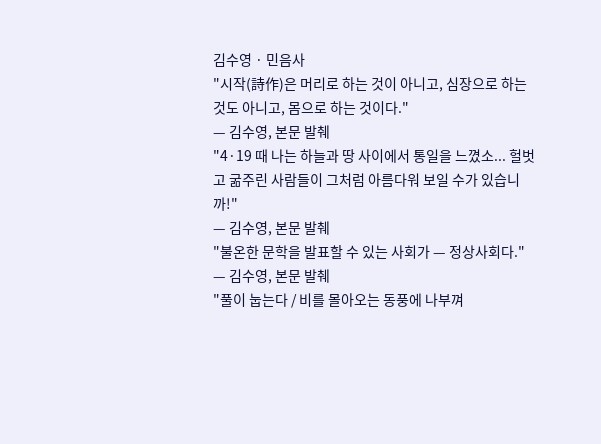김수영 · 민음사
"시작(詩作)은 머리로 하는 것이 아니고, 심장으로 하는 것도 아니고, 몸으로 하는 것이다."
— 김수영, 본문 발췌
"4·19 때 나는 하늘과 땅 사이에서 통일을 느꼈소... 헐벗고 굶주린 사람들이 그처럼 아름다워 보일 수가 있습니까!"
— 김수영, 본문 발췌
"불온한 문학을 발표할 수 있는 사회가 — 정상사회다."
— 김수영, 본문 발췌
"풀이 눕는다 / 비를 몰아오는 동풍에 나부껴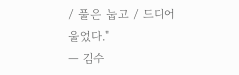/ 풀은 눕고 / 드디어 울었다."
— 김수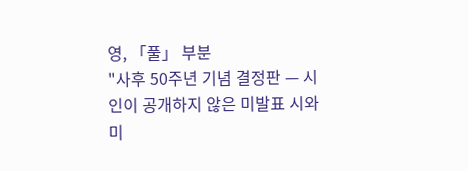영, 「풀」 부분
"사후 50주년 기념 결정판 — 시인이 공개하지 않은 미발표 시와 미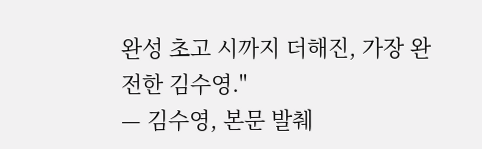완성 초고 시까지 더해진, 가장 완전한 김수영."
— 김수영, 본문 발췌